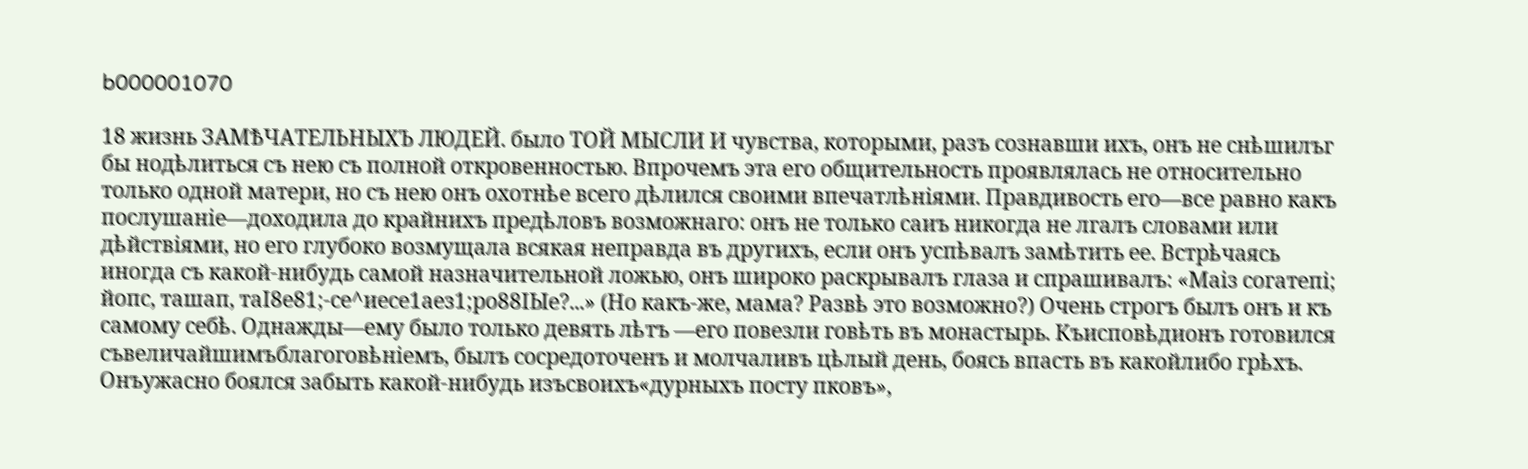b000001070

18 жизнь ЗАМѢЧАТЕЛЬНЫХЪ ЛЮДЕЙ. было ТОЙ МЫСЛИ И чувства, которыми, разъ сознавши ихъ, онъ не снѣшилъг бы нодѣлиться съ нею съ полной откровенностью. Впрочемъ эта его общительность проявлялась не относительно только одной матери, но съ нею онъ охотнѣе всего дѣлился своими впечатлѣніями. Правдивость его—все равно какъ послушаніе—доходила до крайнихъ предѣловъ возможнаго: онъ не только саиъ никогда не лгалъ словами или дѣйствіями, но его глубоко возмущала всякая неправда въ другихъ, если онъ успѣвалъ замѣтить ее. Встрѣчаясь иногда съ какой-нибудь самой назначительной ложью, онъ широко раскрывалъ глаза и спрашивалъ: «Маіз согатепі; йопс, ташап, таІ8е81;-се^иесе1аез1;ро88ІЫе?...» (Но какъ-же, мама? Развѣ это возможно?) Очень строгъ былъ онъ и къ самому себѣ. Однажды—ему было только девять лѣтъ —его повезли говѣть въ монастырь. Къисповѣдионъ готовился съвеличайшимъблагоговѣніемъ, былъ сосредоточенъ и молчаливъ цѣлый день, боясь впасть въ какойлибо грѣхъ. Онъужасно боялся забыть какой-нибудь изъсвоихъ«дурныхъ посту пковъ»,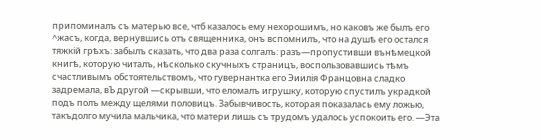припоминалъ съ матерью все, чтб казалось ему нехорошимъ, но каковъ же былъ его ^жасъ, когда, вернувшись отъ священника, онъ вспомнилъ, что на душѣ его остался тяжкій грѣхъ: забылъ сказать, что два раза солгалъ: разъ—пропустивши вънѣмецкой книгѣ, которую читалъ, нѣсколько скучныхъ страницъ, воспользовавшись тѣмъ счастливымъ обстоятельствомъ, что гувернантка его Эиилія Францовна сладко задремала, вЪ другой —скрывши, что еломалъ игрушку, которую спустилъ украдкой подъ полъ между щелями половицъ. Забывчивость, которая показалась ему ложью, такъдолго мучила мальчика, что матери лишь съ трудомъ удалось успокоить его. —Эта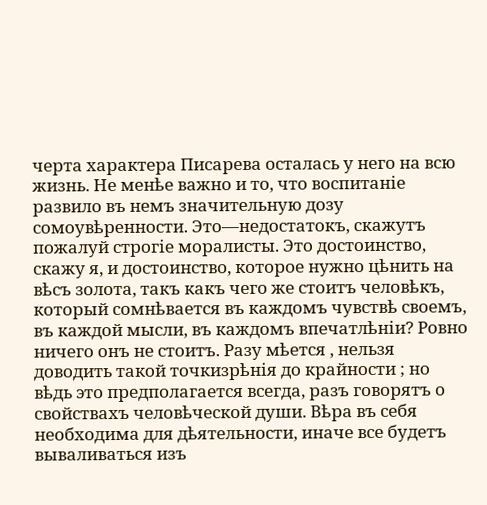черта характера Писарева осталась у него на всю жизнь. Не менѣе важно и то, что воспитаніе развило въ немъ значительную дозу сомоувѣренности. Это—недостатокъ, скажутъ пожалуй строгіе моралисты. Это достоинство, скажу я, и достоинство, которое нужно цѣнить на вѣсъ золота, такъ какъ чего же стоитъ человѣкъ, который сомнѣвается въ каждомъ чувствѣ своемъ, въ каждой мысли, въ каждомъ впечатлѣніи? Ровно ничего онъ не стоитъ. Разу мѣется , нельзя доводить такой точкизрѣнія до крайности ; но вѣдь это предполагается всегда, разъ говорятъ о свойствахъ человѣческой души. Вѣра въ себя необходима для дѣятельности, иначе все будетъ вываливаться изъ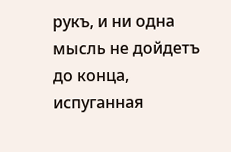рукъ, и ни одна мысль не дойдетъ до конца, испуганная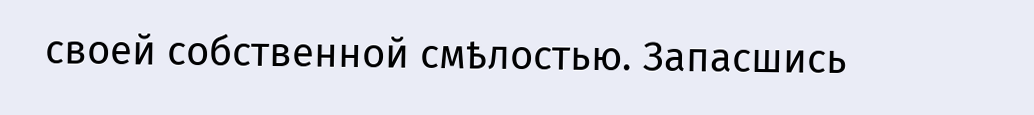своей собственной смѣлостью. Запасшись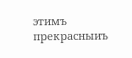этимъ прекрасныиъ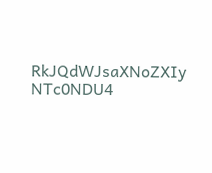RkJQdWJsaXNoZXIy NTc0NDU4